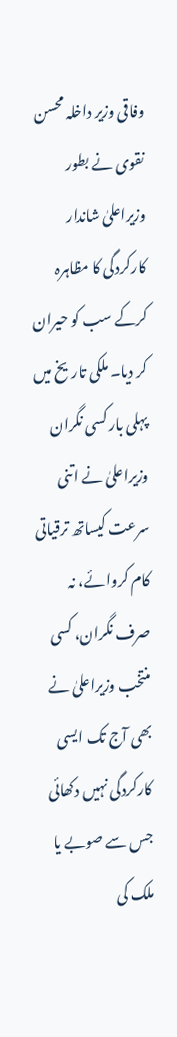وفاقی وزیر داخلہ محسن نقوی نے بطور وزیراعلیٰ شاندار کارکردگی کا مظاہرہ کرکے سب کو حیران کر دیا۔ ملکی تاریخ میں پہلی بار کسی نگران وزیراعلیٰ نے اتنی سرعت کیساتھ ترقیاتی کام کروائے، نہ صرف نگران، کسی منتخب وزیراعلیٰ نے بھی آج تک ایسی کارکردگی نہیں دکھائی جس سے صوبے یا ملک کی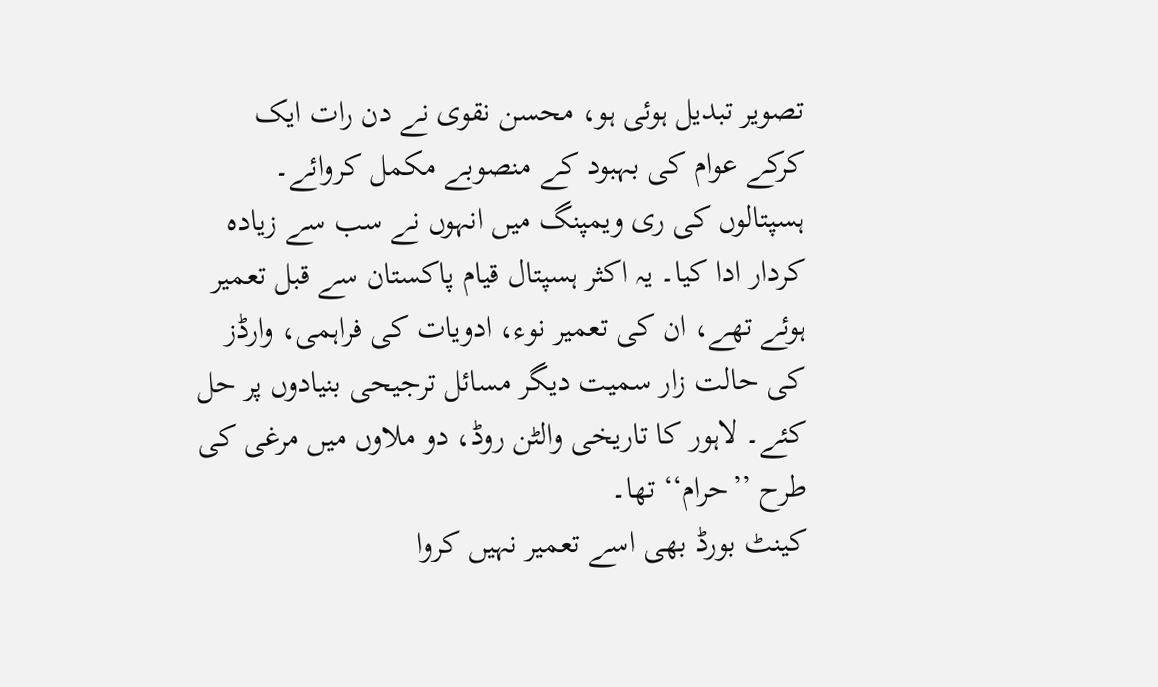تصویر تبدیل ہوئی ہو، محسن نقوی نے دن رات ایک کرکے عوام کی بہبود کے منصوبے مکمل کروائے۔ ہسپتالوں کی ری ویمپنگ میں انہوں نے سب سے زیادہ کردار ادا کیا۔ یہ اکثر ہسپتال قیام پاکستان سے قبل تعمیر ہوئے تھے، ان کی تعمیر نوء، ادویات کی فراہمی، وارڈز کی حالت زار سمیت دیگر مسائل ترجیحی بنیادوں پر حل کئے۔ لاہور کا تاریخی والٹن روڈ، دو ملاوں میں مرغی کی طرح ’’حرام‘‘ تھا۔
کینٹ بورڈ بھی اسے تعمیر نہیں کروا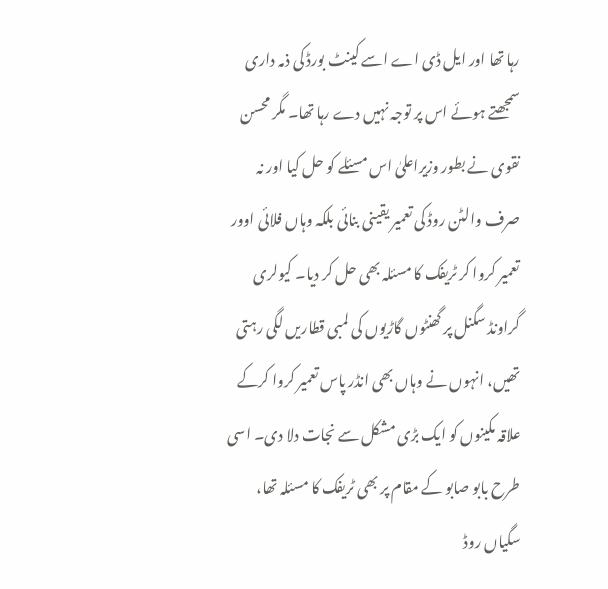رہا تھا اور ایل ڈی اے اسے کینٹ بورڈ کی ذمہ داری سمجھتے ہوئے اس پر توجہ نہیں دے رہا تھا۔ مگر محسن نقوی نے بطور وزیراعلیٰ اس مسئلے کو حل کیا اور نہ صرف والٹن روڈ کی تعمیر یقینی بنائی بلکہ وہاں فلائی اوور تعمیر کروا کر ٹریفک کا مسئلہ بھی حل کر دیا۔ کیولری گراونڈ سگنل پر گھنٹوں گاڑیوں کی لمبی قطاریں لگی رہتی تھیں، انہوں نے وہاں بھی انڈر پاس تعمیر کروا کرکے علاقہ مکینوں کو ایک بڑی مشکل سے نجات دلا دی۔ اسی طرح بابو صابو کے مقام پر بھی ٹریفک کا مسئلہ تھا، سگیاں روڈ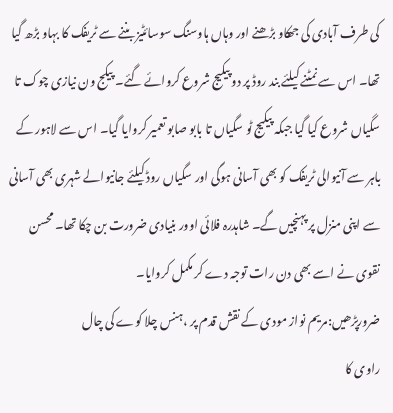کی طرف آبادی کی جھکاو بڑھنے اور وہاں ہاوسنگ سوسائٹیز بننے سے ٹریفک کا بہاو بڑھ گیا تھا۔ اس سے نمٹنے کیلئے بند روڈ پر دو پیکیج شروع کروائے گئے۔ پیکج ون نیازی چوک تا سگیاں شروع کیا گیا جبکہ پیکیج ٹو سگیاں تا بابو صابو تعمیر کروایا گیا۔ اس سے لاہور کے باہر سے آنیوالی ٹریفک کو بھی آسانی ہوگی اور سگیاں روڈ کیلئے جانیوالے شہری بھی آسانی سے اپنی منزل پر پہنچیں گے۔ شاہدرہ فلائی اوور بنیادی ضرورت بن چکا تھا۔ محسن نقوی نے اسے بھی دن رات توجہ دے کر مکمل کروایا۔
ضرورپڑھیں:مریم نواز مودی کے نقش قدم پر ،ہنس چلا کوے کی چال
راوی کا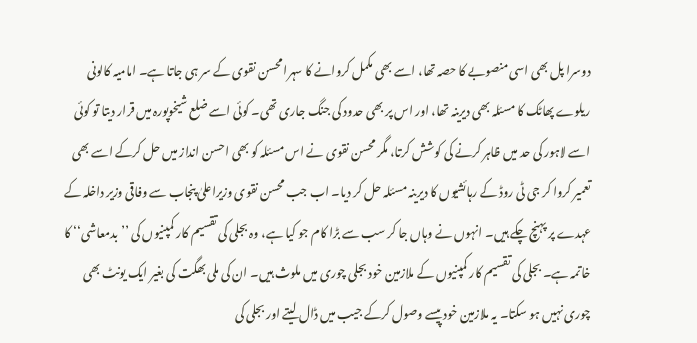دوسرا پل بھی اسی منصوبے کا حصہ تھا، اسے بھی مکمل کروانے کا سہرا محسن نقوی کے سر ہی جاتا ہے۔ امامیہ کالونی ریلوے پھاٹک کا مسئلہ بھی دیرینہ تھا، اور اس پر بھی حدود کی جنگ جاری تھی۔ کوئی اسے ضلع شیخوپورہ میں قرار دیتا تو کوئی اسے لاہور کی حد میں ظاہر کرنے کی کوشش کرتا، مگر محسن نقوی نے اس مسئلہ کو بھی احسن انداز میں حل کرکے اسے بھی تعمیر کروا کر جی ٹی روڈ کے رہائشیوں کا دیرینہ مسئلہ حل کر دیا۔ اب جب محسن نقوی وزیراعلیٰ پنجاب سے وفاقی وزیر داخلہ کے عہدے پر پہنچ چکے ہیں۔ انہوں نے وہاں جا کر سب سے بڑا کام جو کیا ہے، وہ بجلی کی تقسیم کار کمپنیوں کی ’’بدمعاشی‘‘ کا خاتمہ ہے۔ بجلی کی تقسیم کار کمپنیوں کے ملازمین خود بجلی چوری میں ملوث ہیں۔ ان کی ملی بھگت کی بغیر ایک یونٹ بھی چوری نہیں ہو سکتا۔ یہ ملازمین خود پیسے وصول کرکے جیب میں ڈال لیتے اور بجلی کی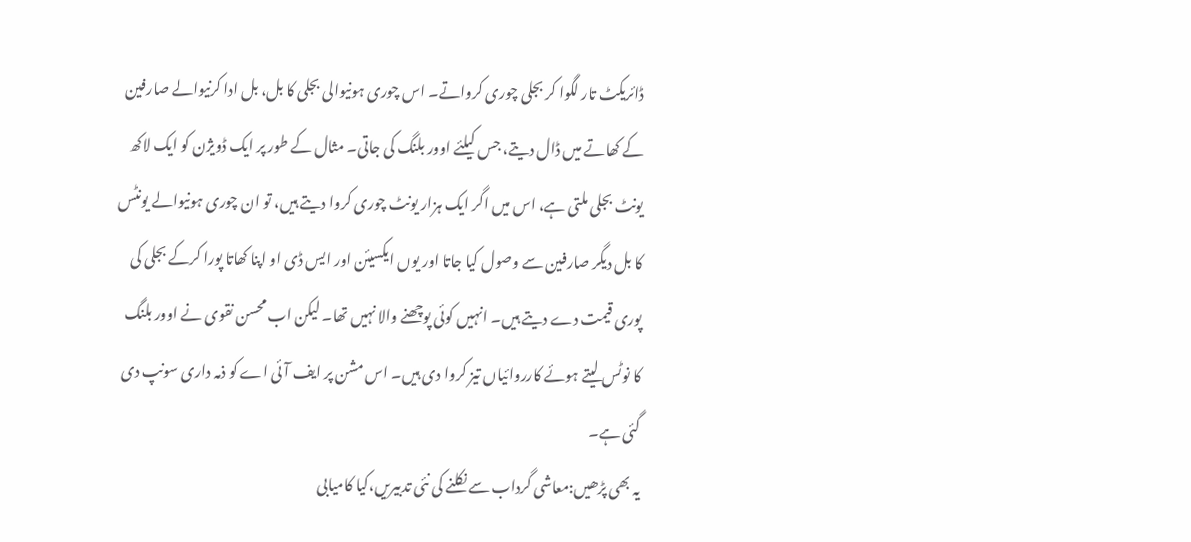ڈائریکٹ تار لگوا کر بجلی چوری کرواتے۔ اس چوری ہونیوالی بجلی کا بل، بل ادا کرنیوالے صارفین کے کھاتے میں ڈال دیتے، جس کیلئے اوور بلنگ کی جاتی۔ مثال کے طور پر ایک ڈویژن کو ایک لاکھ یونٹ بجلی ملتی ہے، اس میں اگر ایک ہزار یونٹ چوری کروا دیتے ہیں، تو ان چوری ہونیوالے یونٹس کا بل دیگر صارفین سے وصول کیا جاتا اور یوں ایکسیئن اور ایس ڈی او اپنا کھاتا پورا کرکے بجلی کی پوری قیمت دے دیتے ہیں۔ انہیں کوئی پوچھنے والا نہیں تھا۔ لیکن اب محسن نقوی نے اوور بلنگ کا نوٹس لیتے ہوئے کارروائیاں تیز کروا دی ہیں۔ اس مشن پر ایف آئی اے کو ذمہ داری سونپ دی گئی ہے۔
یہ بھی پڑھیں:معاشی گرداب سے نکلنے کی نئی تدبیریں،کیا کامیابی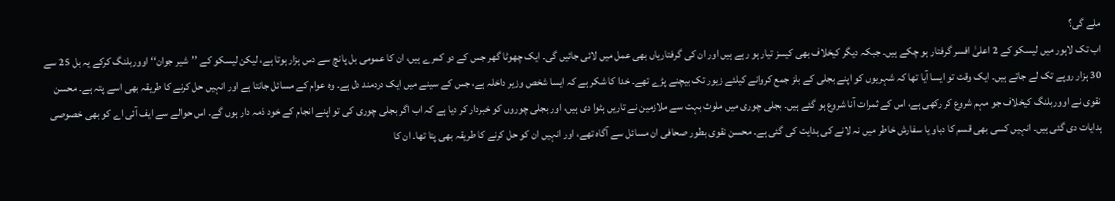ملے گی؟
اب تک لاہور میں لیسکو کے 2 اعلیٰ افسر گرفتار ہو چکے ہیں۔ جبکہ دیگر کیخلاف بھی کیسز تیار ہو رہے ہیں اور ان کی گرفتاریاں بھی عمل میں لائی جائیں گی۔ ایک چھوٹا گھر جس کے دو کمرے ہیں، ان کا عمومی بل پانچ سے دس ہزار ہوتا ہے، لیکن لیسکو کے ’’شیر جوان‘‘ اووربلنگ کرکے یہ بل 25 سے 30 ہزار روپے تک لے جاتے ہیں۔ ایک وقت تو ایسا آیا تھا کہ شہریوں کو اپنے بجلی کے بلز جمع کروانے کیلئے زیور تک بیچنے پڑے تھے۔ خدا کا شکر ہے کہ ایسا شخص وزیر داخلہ ہے، جس کے سینے میں ایک دردمند دل ہے۔ وہ عوام کے مسائل جانتا ہے اور انہیں حل کرنے کا طریقہ بھی اسے پتہ ہے۔ محسن نقوی نے اووربلنگ کیخلاف جو مہم شروع کر رکھی ہے، اس کے ثمرات آنا شروع ہو گئے ہیں۔ بجلی چوری میں ملوث بہت سے ملازمین نے تاریں ہٹوا دی ہیں، اور بجلی چوروں کو خبردار کر دیا ہے کہ اب اگر بجلی چوری کی تو اپنے انجام کے خود ذمہ دار ہوں گے۔ اس حوالے سے ایف آئی اے کو بھی خصوصی ہدایات دی گئی ہیں۔ انہیں کسی بھی قسم کا دباو یا سفارش خاطر میں نہ لانے کی ہدایت کی گئی ہے۔ محسن نقوی بطور صحافی ان مسائل سے آگاہ تھے، اور انہیں ان کو حل کرنے کا طریقہ بھی پتا تھا۔ ان کا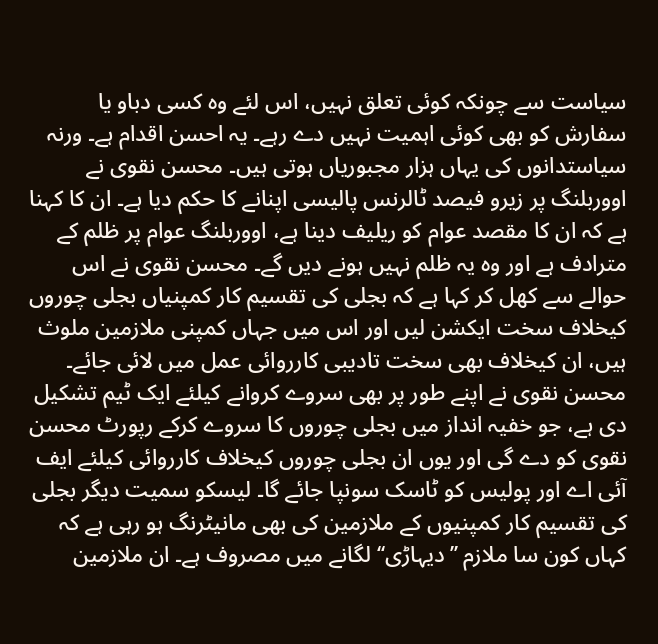سیاست سے چونکہ کوئی تعلق نہیں، اس لئے وہ کسی دباو یا سفارش کو بھی کوئی اہمیت نہیں دے رہے۔ یہ احسن اقدام ہے۔ ورنہ سیاستدانوں کی یہاں ہزار مجبوریاں ہوتی ہیں۔ محسن نقوی نے اووربلنگ پر زیرو فیصد ٹالرنس پالیسی اپنانے کا حکم دیا ہے۔ ان کا کہنا ہے کہ ان کا مقصد عوام کو ریلیف دینا ہے، اووربلنگ عوام پر ظلم کے مترادف ہے اور وہ یہ ظلم نہیں ہونے دیں گے۔ محسن نقوی نے اس حوالے سے کھل کر کہا ہے کہ بجلی کی تقسیم کار کمپنیاں بجلی چوروں کیخلاف سخت ایکشن لیں اور اس میں جہاں کمپنی ملازمین ملوث ہیں، ان کیخلاف بھی سخت تادیبی کارروائی عمل میں لائی جائے۔
محسن نقوی نے اپنے طور پر بھی سروے کروانے کیلئے ایک ٹیم تشکیل دی ہے، جو خفیہ انداز میں بجلی چوروں کا سروے کرکے رپورٹ محسن نقوی کو دے گی اور یوں ان بجلی چوروں کیخلاف کارروائی کیلئے ایف آئی اے اور پولیس کو ٹاسک سونپا جائے گا۔ لیسکو سمیت دیگر بجلی کی تقسیم کار کمپنیوں کے ملازمین کی بھی مانیٹرنگ ہو رہی ہے کہ کہاں کون سا ملازم ’’دیہاڑی‘‘ لگانے میں مصروف ہے۔ ان ملازمین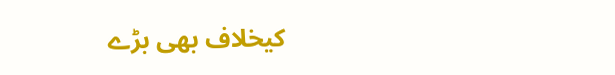کیخلاف بھی بڑے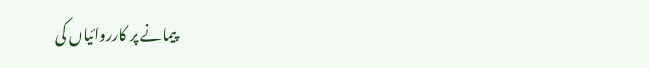پیمانے پر کارروائیاں کی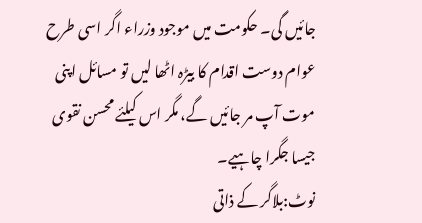جائیں گی۔ حکومت میں موجود وزراء اگر اسی طرح عوام دوست اقدام کا بیڑہ اٹھا لیں تو مسائل اپنی موت آپ مر جائیں گے، مگر اس کیلئے محسن نقوی جیسا جگرا چاہیے۔
نوٹ:بلاگر کے ذاتی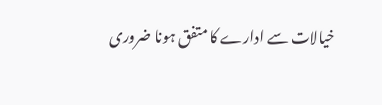خیالات سے ادارے کا متفق ہونا ضروری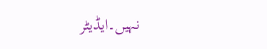نہیں۔ایڈیٹر